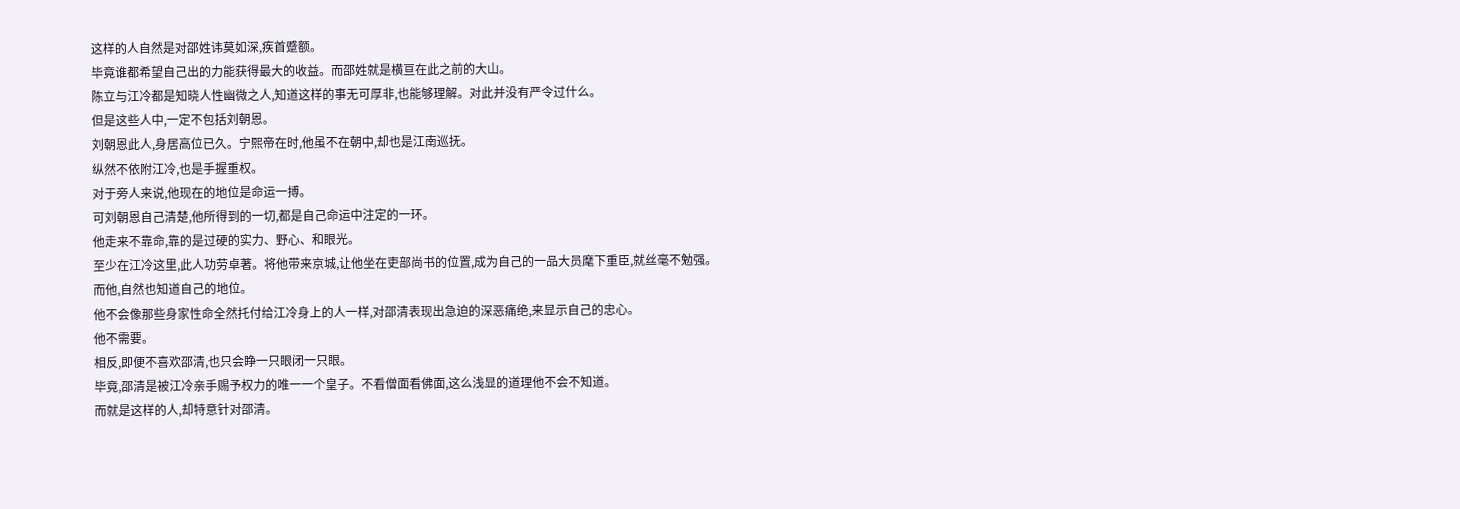这样的人自然是对邵姓讳莫如深,疾首蹙额。
毕竟谁都希望自己出的力能获得最大的收益。而邵姓就是横亘在此之前的大山。
陈立与江冷都是知晓人性幽微之人,知道这样的事无可厚非,也能够理解。对此并没有严令过什么。
但是这些人中,一定不包括刘朝恩。
刘朝恩此人,身居高位已久。宁熙帝在时,他虽不在朝中,却也是江南巡抚。
纵然不依附江冷,也是手握重权。
对于旁人来说,他现在的地位是命运一搏。
可刘朝恩自己清楚,他所得到的一切,都是自己命运中注定的一环。
他走来不靠命,靠的是过硬的实力、野心、和眼光。
至少在江冷这里,此人功劳卓著。将他带来京城,让他坐在吏部尚书的位置,成为自己的一品大员麾下重臣,就丝毫不勉强。
而他,自然也知道自己的地位。
他不会像那些身家性命全然托付给江冷身上的人一样,对邵清表现出急迫的深恶痛绝,来显示自己的忠心。
他不需要。
相反,即便不喜欢邵清,也只会睁一只眼闭一只眼。
毕竟,邵清是被江冷亲手赐予权力的唯一一个皇子。不看僧面看佛面,这么浅显的道理他不会不知道。
而就是这样的人,却特意针对邵清。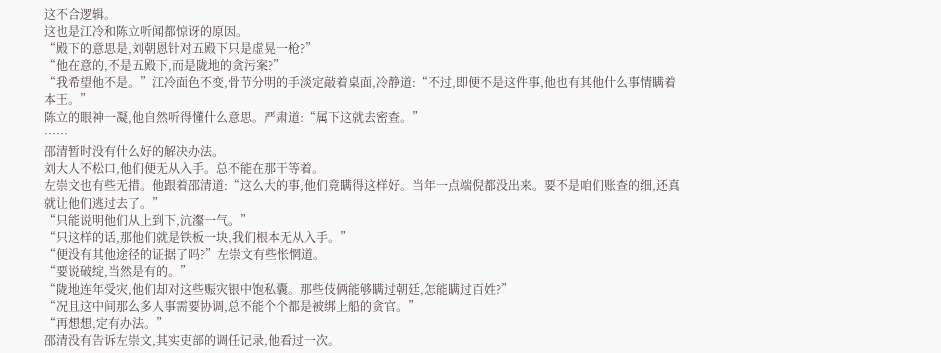这不合逻辑。
这也是江冷和陈立听闻都惊讶的原因。
“殿下的意思是,刘朝恩针对五殿下只是虚晃一枪?”
“他在意的,不是五殿下,而是陇地的贪污案?”
“我希望他不是。”江冷面色不变,骨节分明的手淡定敲着桌面,冷静道:“不过,即便不是这件事,他也有其他什么事情瞒着本王。”
陈立的眼神一凝,他自然听得懂什么意思。严肃道:“属下这就去密查。”
……
邵清暂时没有什么好的解决办法。
刘大人不松口,他们便无从入手。总不能在那干等着。
左崇文也有些无措。他跟着邵清道:“这么大的事,他们竟瞒得这样好。当年一点端倪都没出来。要不是咱们账查的细,还真就让他们逃过去了。”
“只能说明他们从上到下,沆瀣一气。”
“只这样的话,那他们就是铁板一块,我们根本无从入手。”
“便没有其他途径的证据了吗?”左崇文有些怅惘道。
“要说破绽,当然是有的。”
“陇地连年受灾,他们却对这些赈灾银中饱私囊。那些伎俩能够瞒过朝廷,怎能瞒过百姓?”
“况且这中间那么多人事需要协调,总不能个个都是被绑上船的贪官。”
“再想想,定有办法。”
邵清没有告诉左崇文,其实吏部的调任记录,他看过一次。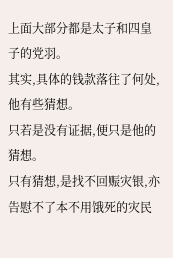上面大部分都是太子和四皇子的党羽。
其实,具体的钱款落往了何处,他有些猜想。
只若是没有证据,便只是他的猜想。
只有猜想,是找不回赈灾银,亦告慰不了本不用饿死的灾民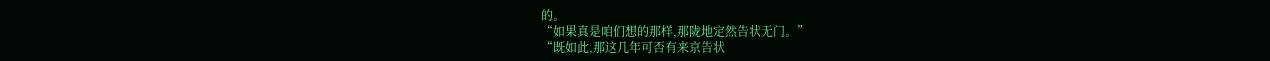的。
“如果真是咱们想的那样,那陇地定然告状无门。”
“既如此,那这几年可否有来京告状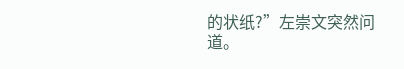的状纸?”左崇文突然问道。